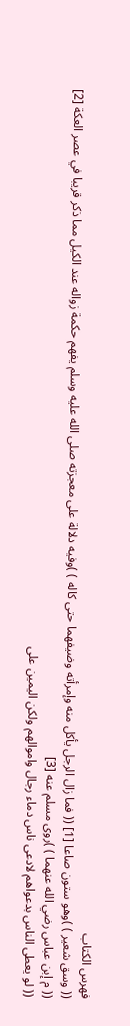فهرس الكتاب
(( وسق شعير ) )وهو ستون صاعا [1] (( فما زال الرجل يأكل منه وإمرأته وضيفهما حتى كاله ) )وفيه دلالة على معجزته صلى الله عليه وسلم يفهم حكمة زواله عند الكيل مما ذكر قريبا في عصر العكة [2]
(( م إبن عباس رضي الله عنهما ) )روى مسلم عنه [3]
(( لو يعطى الناس بدعواهم لادعى ناس دماء رجال واموالهم ولكن اليمين على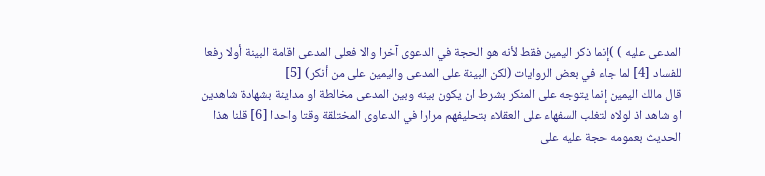المدعى عليه ) )إنما ذكر اليمين فقط لأنه هو الحجة في الدعوى آخرا والا فعلى المدعى اقامة البينة أولا رفعا للفساد [4] لما جاء في بعض الروايات (لكن البينة على المدعى واليمين على من أنكر) [5]
قال مالك اليمين إنما يتوجه على المنكر بشرط ان يكون بينه وبين المدعى مخالطة او مداينة بشهادة شاهدين او شاهد اذ لولاه لتغلب السفهاء على العقلاء بتحليفهم مرارا في الدعاوى المختلقة وقتا واحدا [6] قلنا هذا الحديث بعمومه حجة عليه على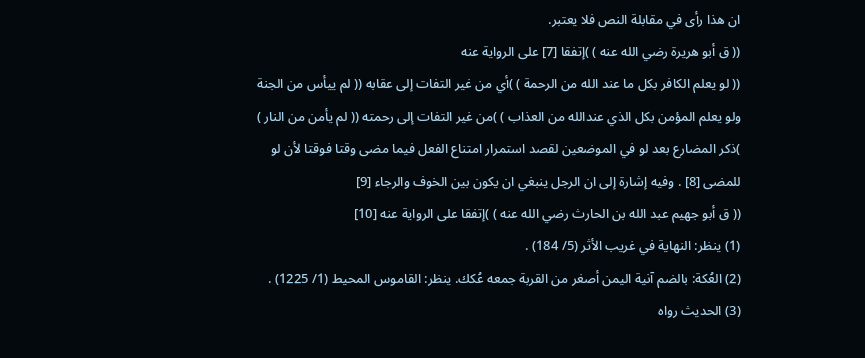ان هذا رأى في مقابلة النص فلا يعتبر.
(( ق أبو هريرة رضي الله عنه ) )إتفقا [7] على الرواية عنه
(( لو يعلم الكافر بكل ما عند الله من الرحمة ) )أي من غير التفات إلى عقابه (( لم ييأس من الجنة ولو يعلم المؤمن بكل الذي عندالله من العذاب ) )من غير التفات إلى رحمته (( لم يأمن من النار ) )ذكر المضارع بعد لو في الموضعين لقصد استمرار امتناع الفعل فيما مضى وقتا فوقتا لأن لو للمضى [8] . وفيه إشارة إلى ان الرجل ينبغي ان يكون بين الخوف والرجاء [9]
(( ق أبو جهيم عبد الله بن الحارث رضي الله عنه ) )إتفقا على الرواية عنه [10]
(1) ينظر: النهاية في غريب الأثر (5/ 184) .
(2) العُكة: بالضم آنية اليمن أصغر من القربة جمعه عُكك. ينظر: القاموس المحيط (1/ 1225) .
(3) الحديث رواه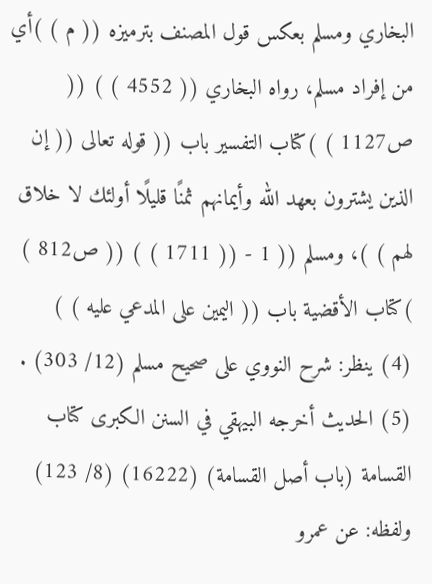البخاري ومسلم بعكس قول المصنف بترميزه (( م ) )أي من إفراد مسلم، رواه البخاري (( 4552 ) ) (( ص1127 ) )كتاب التفسير باب (( قوله تعالى (( إن الذين يشترون بعهد الله وأيمانهم ثمنًا قليلًا أولئك لا خلاق لهم ) )، ومسلم (( 1 - (( 1711 ) ) (( ص812 ) )كتاب الأقضية باب (( اليمين على المدعي عليه ) )
(4) ينظر: شرح النووي على صحيح مسلم (12/ 303) .
(5) الحديث أخرجه البيهقي في السنن الكبرى كتاب القسامة (باب أصل القسامة) (16222) (8/ 123) ولفظه: عن عمرو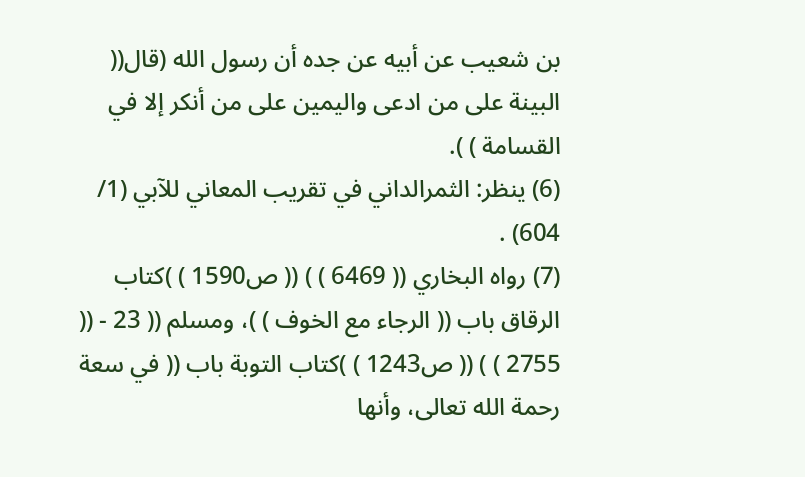بن شعيب عن أبيه عن جده أن رسول الله (قال(( البينة على من ادعى واليمين على من أنكر إلا في القسامة ) ).
(6) ينظر: الثمرالداني في تقريب المعاني للآبي (1/ 604) .
(7) رواه البخاري (( 6469 ) ) (( ص1590 ) )كتاب الرقاق باب (( الرجاء مع الخوف ) )، ومسلم (( 23 - (( 2755 ) ) (( ص1243 ) )كتاب التوبة باب (( في سعة رحمة الله تعالى، وأنها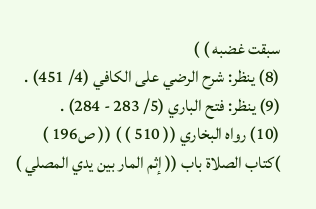سبقت غضبه ) )
(8) ينظر: شرح الرضي على الكافي (4/ 451) .
(9) ينظر: فتح الباري (5/ 283 - 284) .
(10) رواه البخاري (( 510 ) ) (( ص196 ) )كتاب الصلاة باب (( إثم المار بين يدي المصلي )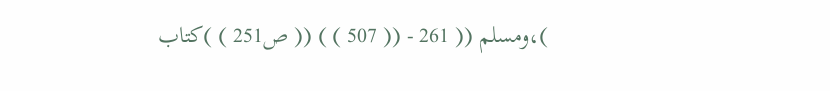)،ومسلم (( 261 - (( 507 ) ) (( ص251 ) )كتاب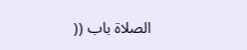الصلاة باب ((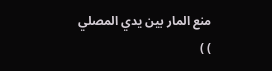منع المار بين يدي المصلي ) )